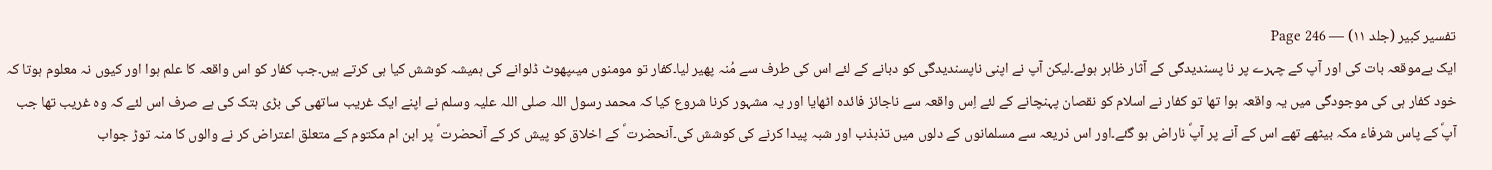تفسیر کبیر (جلد ۱۱) — Page 246
ایک بےموقعہ بات کی اور آپ کے چہرے پر نا پسندیدگی کے آثار ظاہر ہوئے۔لیکن آپ نے اپنی ناپسندیدگی کو دبانے کے لئے اس کی طرف سے مُنہ پھیر لیا۔کفار تو مومنوں میںپھوٹ ڈلوانے کی ہمیشہ کوشش کیا ہی کرتے ہیں۔جب کفار کو اس واقعہ کا علم ہوا اور کیوں نہ معلوم ہوتا کہ خود کفار ہی کی موجودگی میں یہ واقعہ ہوا تھا تو کفار نے اسلام کو نقصان پہنچانے کے لئے اِس واقعہ سے ناجائز فائدہ اٹھایا اور یہ مشہور کرنا شروع کیا کہ محمد رسول اللہ صلی اللہ علیہ وسلم نے اپنے ایک غریب ساتھی کی بڑی ہتک کی ہے صرف اس لئے کہ وہ غریب تھا جب آپؐ کے پاس شرفاء مکہ بیٹھے تھے اس کے آنے پر آپؐ ناراض ہو گئے۔اور اس ذریعہ سے مسلمانوں کے دلوں میں تذبذب اور شبہ پیدا کرنے کی کوشش کی۔آنحضرت ؐ کے اخلاق کو پیش کر کے آنحضرت ؐ پر ابن ام مکتوم کے متعلق اعتراض کر نے والوں کا منہ توڑ جواب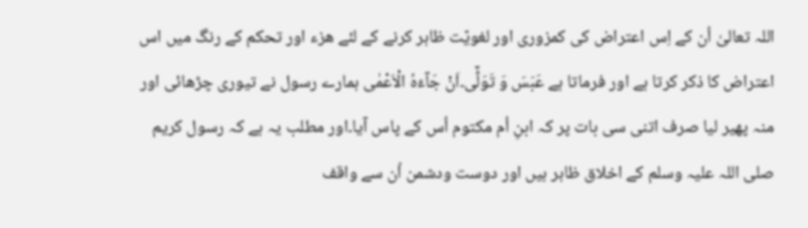اللہ تعالیٰ اُن کے اِس اعتراض کی کمزوری اور لغویّت ظاہر کرنے کے لئے ھزء اور تحکم کے رنگ میں اس اعتراض کا ذکر کرتا ہے اور فرماتا ہے عَبَسَ وَ تَوَلّٰۤى۔اَنْ جَآءَهُ الْاَعْمٰى ہمارے رسول نے تیوری چڑھائی اور منہ پھیر لیا صرف اتنی سی بات پر کہ ابنِ اُم مکتوم اُس کے پاس آیا۔اور مطلب یہ ہے کہ رسول کریم صلی اللہ علیہ وسلم کے اخلاق ظاہر ہیں اور دوست ودشمن اُن سے واقف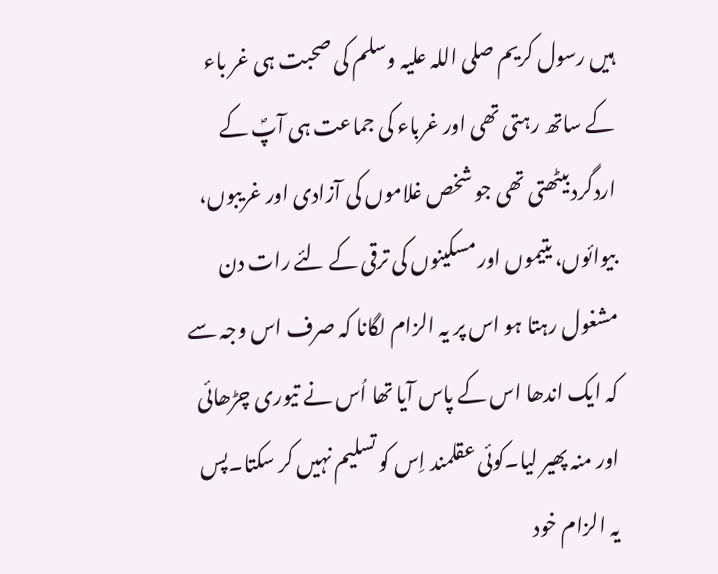ہیں رسول کریم صلی اللہ علیہ وسلم کی صحبت ہی غر باء کے ساتھ رہتی تھی اور غرباء کی جماعت ہی آپؐ کے اردگرد بیٹھتی تھی جو شخص غلاموں کی آزادی اور غریبوں، بیوائوں، یتیموں اور مسکینوں کی ترقی کے لئے رات دن مشغول رہتا ہو اس پر یہ الزام لگانا کہ صرف اس وجہ سے کہ ایک اندھا اس کے پاس آیا تھا اُس نے تیوری چڑھائی اور منہ پھیر لیا۔کوئی عقلمند اِس کو تسلیم نہیں کر سکتا۔پس یہ الزام خود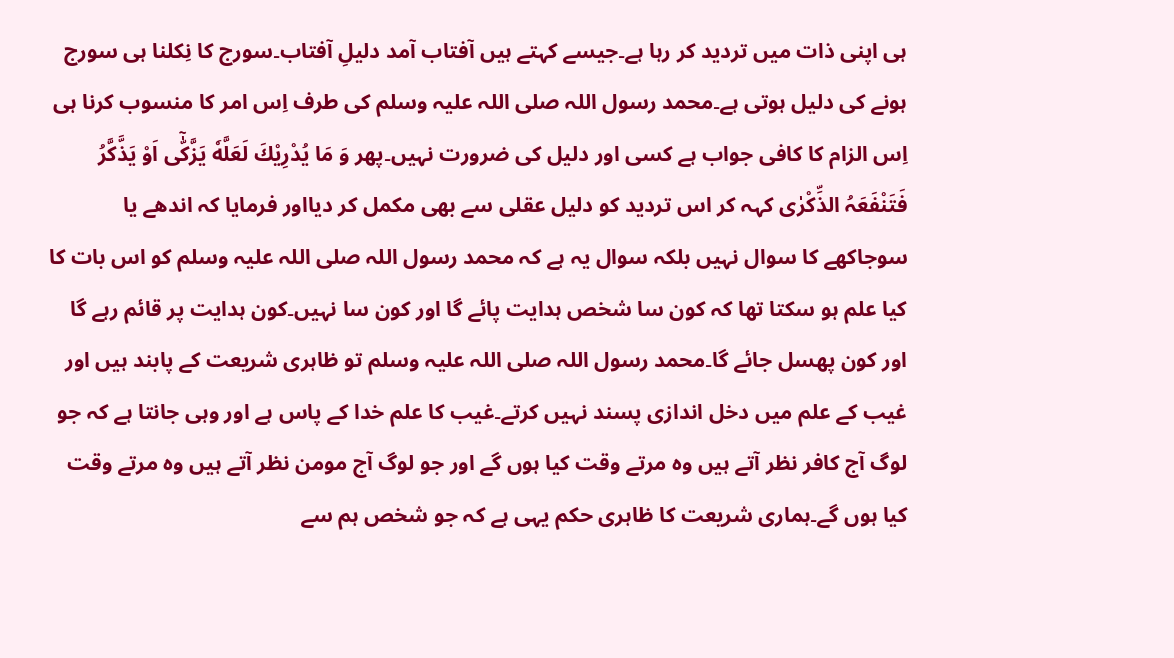ہی اپنی ذات میں تردید کر رہا ہے۔جیسے کہتے ہیں آفتاب آمد دلیلِ آفتاب۔سورج کا نِکلنا ہی سورج ہونے کی دلیل ہوتی ہے۔محمد رسول اللہ صلی اللہ علیہ وسلم کی طرف اِس امر کا منسوب کرنا ہی اِس الزام کا کافی جواب ہے کسی اور دلیل کی ضرورت نہیں۔پھر وَ مَا يُدْرِيْكَ لَعَلَّهٗ يَزَّكّٰۤى اَوْ یَذَّکَّرُ فَتَنْفَعَہُ الذِّکْرٰی کہہ کر اس تردید کو دلیل عقلی سے بھی مکمل کر دیااور فرمایا کہ اندھے یا سوجاکھے کا سوال نہیں بلکہ سوال یہ ہے کہ محمد رسول اللہ صلی اللہ علیہ وسلم کو اس بات کا کیا علم ہو سکتا تھا کہ کون سا شخص ہدایت پائے گا اور کون سا نہیں۔کون ہدایت پر قائم رہے گا اور کون پھسل جائے گا۔محمد رسول اللہ صلی اللہ علیہ وسلم تو ظاہری شریعت کے پابند ہیں اور غیب کے علم میں دخل اندازی پسند نہیں کرتے۔غیب کا علم خدا کے پاس ہے اور وہی جانتا ہے کہ جو لوگ آج کافر نظر آتے ہیں وہ مرتے وقت کیا ہوں گے اور جو لوگ آج مومن نظر آتے ہیں وہ مرتے وقت کیا ہوں گے۔ہماری شریعت کا ظاہری حکم یہی ہے کہ جو شخص ہم سے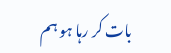بات کر رہا ہو ہم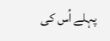پہلے اُس کی